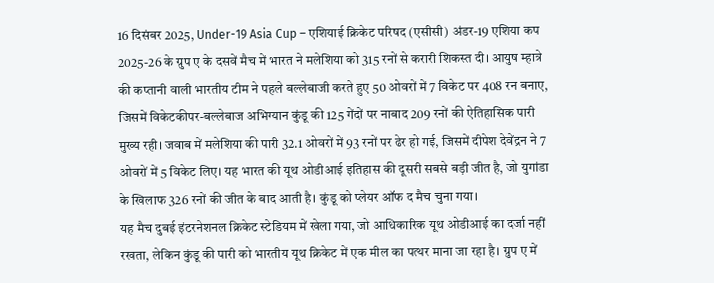16 दिसंबर 2025, Under-19 Asia Cup – एशियाई क्रिकेट परिषद (एसीसी) अंडर-19 एशिया कप 2025-26 के ग्रुप ए के दसवें मैच में भारत ने मलेशिया को 315 रनों से करारी शिकस्त दी। आयुष म्हात्रे की कप्तानी वाली भारतीय टीम ने पहले बल्लेबाजी करते हुए 50 ओवरों में 7 विकेट पर 408 रन बनाए, जिसमें विकेटकीपर-बल्लेबाज अभिग्यान कुंडू की 125 गेंदों पर नाबाद 209 रनों की ऐतिहासिक पारी मुख्य रही। जवाब में मलेशिया की पारी 32.1 ओवरों में 93 रनों पर ढेर हो गई, जिसमें दीपेश देवेंद्रन ने 7 ओवरों में 5 विकेट लिए। यह भारत की यूथ ओडीआई इतिहास की दूसरी सबसे बड़ी जीत है, जो युगांडा के खिलाफ 326 रनों की जीत के बाद आती है। कुंडू को प्लेयर ऑफ द मैच चुना गया।
यह मैच दुबई इंटरनेशनल क्रिकेट स्टेडियम में खेला गया, जो आधिकारिक यूथ ओडीआई का दर्जा नहीं रखता, लेकिन कुंडू की पारी को भारतीय यूथ क्रिकेट में एक मील का पत्थर माना जा रहा है। ग्रुप ए में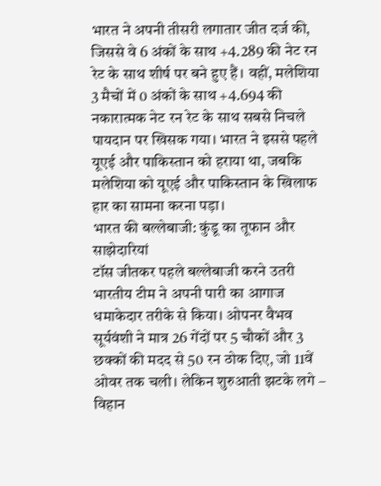भारत ने अपनी तीसरी लगातार जीत दर्ज की, जिससे वे 6 अंकों के साथ +4.289 की नेट रन रेट के साथ शीर्ष पर बने हुए हैं। वहीं, मलेशिया 3 मैचों में 0 अंकों के साथ +4.694 की नकारात्मक नेट रन रेट के साथ सबसे निचले पायदान पर खिसक गया। भारत ने इससे पहले यूएई और पाकिस्तान को हराया था, जबकि मलेशिया को यूएई और पाकिस्तान के खिलाफ हार का सामना करना पड़ा।
भारत की बल्लेबाजी: कुंडू का तूफान और साझेदारियां
टॉस जीतकर पहले बल्लेबाजी करने उतरी भारतीय टीम ने अपनी पारी का आगाज धमाकेदार तरीके से किया। ओपनर वैभव सूर्यवंशी ने मात्र 26 गेंदों पर 5 चौकों और 3 छक्कों की मदद से 50 रन ठोक दिए, जो 11वें ओवर तक चली। लेकिन शुरुआती झटके लगे – विहान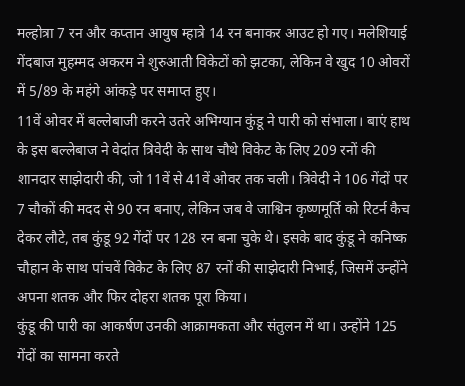मल्होत्रा 7 रन और कप्तान आयुष म्हात्रे 14 रन बनाकर आउट हो गए। मलेशियाई गेंदबाज मुहम्मद अकरम ने शुरुआती विकेटों को झटका, लेकिन वे खुद 10 ओवरों में 5/89 के महंगे आंकड़े पर समाप्त हुए।
11वें ओवर में बल्लेबाजी करने उतरे अभिग्यान कुंडू ने पारी को संभाला। बाएं हाथ के इस बल्लेबाज ने वेदांत त्रिवेदी के साथ चौथे विकेट के लिए 209 रनों की शानदार साझेदारी की, जो 11वें से 41वें ओवर तक चली। त्रिवेदी ने 106 गेंदों पर 7 चौकों की मदद से 90 रन बनाए, लेकिन जब वे जाश्विन कृष्णमूर्ति को रिटर्न कैच देकर लौटे, तब कुंडू 92 गेंदों पर 128 रन बना चुके थे। इसके बाद कुंडू ने कनिष्क चौहान के साथ पांचवें विकेट के लिए 87 रनों की साझेदारी निभाई, जिसमें उन्होंने अपना शतक और फिर दोहरा शतक पूरा किया।
कुंडू की पारी का आकर्षण उनकी आक्रामकता और संतुलन में था। उन्होंने 125 गेंदों का सामना करते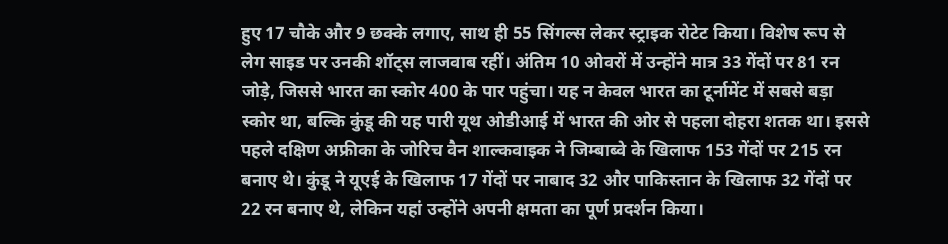हुए 17 चौके और 9 छक्के लगाए, साथ ही 55 सिंगल्स लेकर स्ट्राइक रोटेट किया। विशेष रूप से लेग साइड पर उनकी शॉट्स लाजवाब रहीं। अंतिम 10 ओवरों में उन्होंने मात्र 33 गेंदों पर 81 रन जोड़े, जिससे भारत का स्कोर 400 के पार पहुंचा। यह न केवल भारत का टूर्नामेंट में सबसे बड़ा स्कोर था, बल्कि कुंडू की यह पारी यूथ ओडीआई में भारत की ओर से पहला दोहरा शतक था। इससे पहले दक्षिण अफ्रीका के जोरिच वैन शाल्कवाइक ने जिम्बाब्वे के खिलाफ 153 गेंदों पर 215 रन बनाए थे। कुंडू ने यूएई के खिलाफ 17 गेंदों पर नाबाद 32 और पाकिस्तान के खिलाफ 32 गेंदों पर 22 रन बनाए थे, लेकिन यहां उन्होंने अपनी क्षमता का पूर्ण प्रदर्शन किया।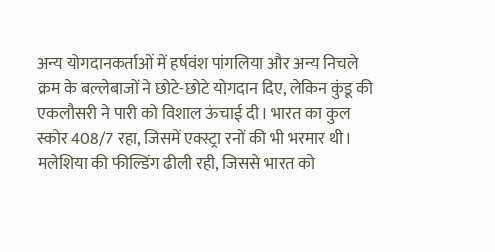अन्य योगदानकर्ताओं में हर्षवंश पांगलिया और अन्य निचले क्रम के बल्लेबाजों ने छोटे-छोटे योगदान दिए, लेकिन कुंडू की एकलौसरी ने पारी को विशाल ऊंचाई दी। भारत का कुल स्कोर 408/7 रहा, जिसमें एक्स्ट्रा रनों की भी भरमार थी। मलेशिया की फील्डिंग ढीली रही, जिससे भारत को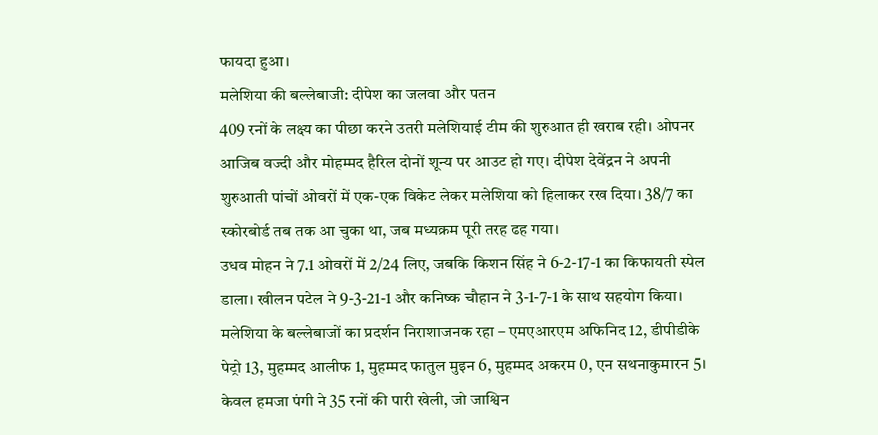फायदा हुआ।
मलेशिया की बल्लेबाजी: दीपेश का जलवा और पतन
409 रनों के लक्ष्य का पीछा करने उतरी मलेशियाई टीम की शुरुआत ही खराब रही। ओपनर आजिब वज्दी और मोहम्मद हैरिल दोनों शून्य पर आउट हो गए। दीपेश देवेंद्रन ने अपनी शुरुआती पांचों ओवरों में एक-एक विकेट लेकर मलेशिया को हिलाकर रख दिया। 38/7 का स्कोरबोर्ड तब तक आ चुका था, जब मध्यक्रम पूरी तरह ढह गया।
उधव मोहन ने 7.1 ओवरों में 2/24 लिए, जबकि किशन सिंह ने 6-2-17-1 का किफायती स्पेल डाला। खीलन पटेल ने 9-3-21-1 और कनिष्क चौहान ने 3-1-7-1 के साथ सहयोग किया। मलेशिया के बल्लेबाजों का प्रदर्शन निराशाजनक रहा – एमएआरएम अफिनिद 12, डीपीडीके पेट्रो 13, मुहम्मद आलीफ 1, मुहम्मद फातुल मुइन 6, मुहम्मद अकरम 0, एन सथनाकुमारन 5। केवल हमजा पंगी ने 35 रनों की पारी खेली, जो जाश्विन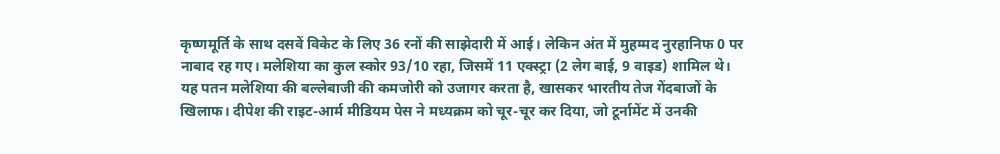कृष्णमूर्ति के साथ दसवें विकेट के लिए 36 रनों की साझेदारी में आई। लेकिन अंत में मुहम्मद नुरहानिफ 0 पर नाबाद रह गए। मलेशिया का कुल स्कोर 93/10 रहा, जिसमें 11 एक्स्ट्रा (2 लेग बाई, 9 वाइड) शामिल थे।
यह पतन मलेशिया की बल्लेबाजी की कमजोरी को उजागर करता है, खासकर भारतीय तेज गेंदबाजों के खिलाफ। दीपेश की राइट-आर्म मीडियम पेस ने मध्यक्रम को चूर-चूर कर दिया, जो टूर्नामेंट में उनकी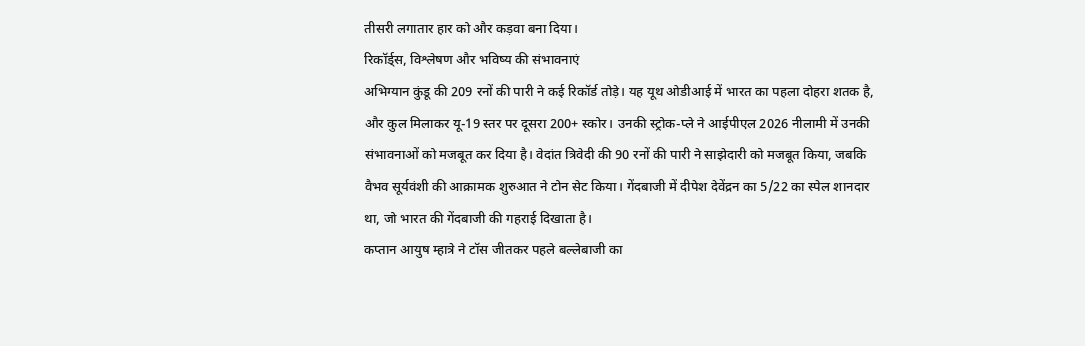तीसरी लगातार हार को और कड़वा बना दिया।
रिकॉर्ड्स, विश्लेषण और भविष्य की संभावनाएं
अभिग्यान कुंडू की 209 रनों की पारी ने कई रिकॉर्ड तोड़े। यह यूथ ओडीआई में भारत का पहला दोहरा शतक है, और कुल मिलाकर यू-19 स्तर पर दूसरा 200+ स्कोर। उनकी स्ट्रोक-प्ले ने आईपीएल 2026 नीलामी में उनकी संभावनाओं को मजबूत कर दिया है। वेदांत त्रिवेदी की 90 रनों की पारी ने साझेदारी को मजबूत किया, जबकि वैभव सूर्यवंशी की आक्रामक शुरुआत ने टोन सेट किया। गेंदबाजी में दीपेश देवेंद्रन का 5/22 का स्पेल शानदार था, जो भारत की गेंदबाजी की गहराई दिखाता है।
कप्तान आयुष म्हात्रे ने टॉस जीतकर पहले बल्लेबाजी का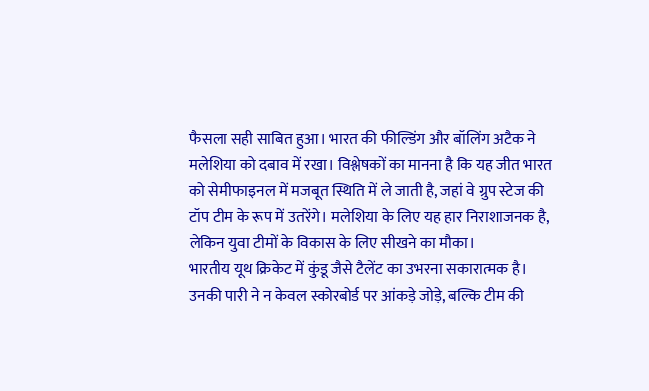फैसला सही साबित हुआ। भारत की फील्डिंग और बॉलिंग अटैक ने मलेशिया को दबाव में रखा। विश्लेषकों का मानना है कि यह जीत भारत को सेमीफाइनल में मजबूत स्थिति में ले जाती है, जहां वे ग्रुप स्टेज की टॉप टीम के रूप में उतरेंगे। मलेशिया के लिए यह हार निराशाजनक है, लेकिन युवा टीमों के विकास के लिए सीखने का मौका।
भारतीय यूथ क्रिकेट में कुंडू जैसे टैलेंट का उभरना सकारात्मक है। उनकी पारी ने न केवल स्कोरबोर्ड पर आंकड़े जोड़े, बल्कि टीम की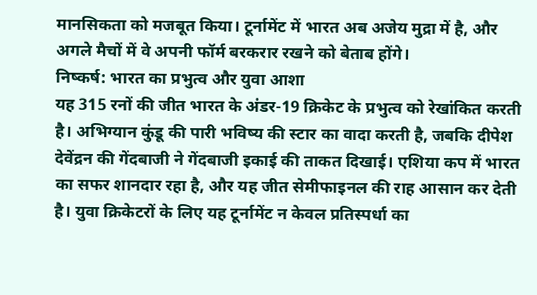मानसिकता को मजबूत किया। टूर्नामेंट में भारत अब अजेय मुद्रा में है, और अगले मैचों में वे अपनी फॉर्म बरकरार रखने को बेताब होंगे।
निष्कर्ष: भारत का प्रभुत्व और युवा आशा
यह 315 रनों की जीत भारत के अंडर-19 क्रिकेट के प्रभुत्व को रेखांकित करती है। अभिग्यान कुंडू की पारी भविष्य की स्टार का वादा करती है, जबकि दीपेश देवेंद्रन की गेंदबाजी ने गेंदबाजी इकाई की ताकत दिखाई। एशिया कप में भारत का सफर शानदार रहा है, और यह जीत सेमीफाइनल की राह आसान कर देती है। युवा क्रिकेटरों के लिए यह टूर्नामेंट न केवल प्रतिस्पर्धा का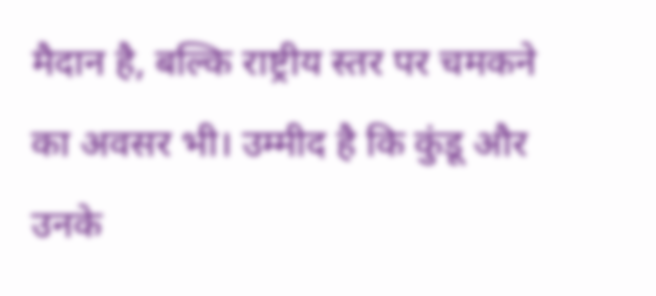मैदान है, बल्कि राष्ट्रीय स्तर पर चमकने का अवसर भी। उम्मीद है कि कुंडू और उनके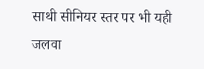साथी सीनियर स्तर पर भी यही जलवा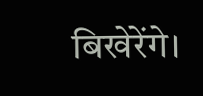बिखेरेंगे।